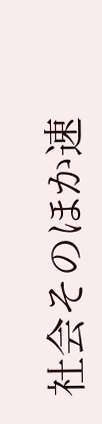社会そのほか速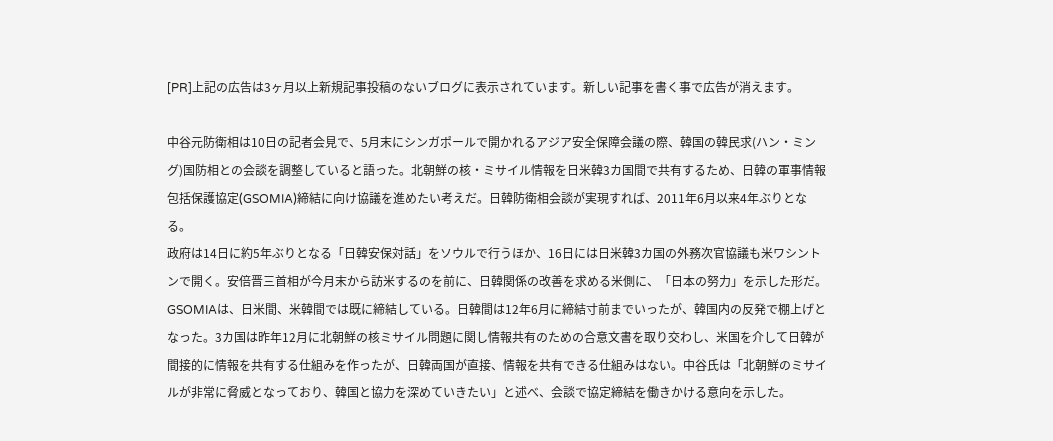[PR]上記の広告は3ヶ月以上新規記事投稿のないブログに表示されています。新しい記事を書く事で広告が消えます。

中谷元防衛相は10日の記者会見で、5月末にシンガポールで開かれるアジア安全保障会議の際、韓国の韓民求(ハン・ミング)国防相との会談を調整していると語った。北朝鮮の核・ミサイル情報を日米韓3カ国間で共有するため、日韓の軍事情報包括保護協定(GSOMIA)締結に向け協議を進めたい考えだ。日韓防衛相会談が実現すれば、2011年6月以来4年ぶりとなる。
政府は14日に約5年ぶりとなる「日韓安保対話」をソウルで行うほか、16日には日米韓3カ国の外務次官協議も米ワシントンで開く。安倍晋三首相が今月末から訪米するのを前に、日韓関係の改善を求める米側に、「日本の努力」を示した形だ。
GSOMIAは、日米間、米韓間では既に締結している。日韓間は12年6月に締結寸前までいったが、韓国内の反発で棚上げとなった。3カ国は昨年12月に北朝鮮の核ミサイル問題に関し情報共有のための合意文書を取り交わし、米国を介して日韓が間接的に情報を共有する仕組みを作ったが、日韓両国が直接、情報を共有できる仕組みはない。中谷氏は「北朝鮮のミサイルが非常に脅威となっており、韓国と協力を深めていきたい」と述べ、会談で協定締結を働きかける意向を示した。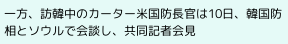一方、訪韓中のカーター米国防長官は10日、韓国防相とソウルで会談し、共同記者会見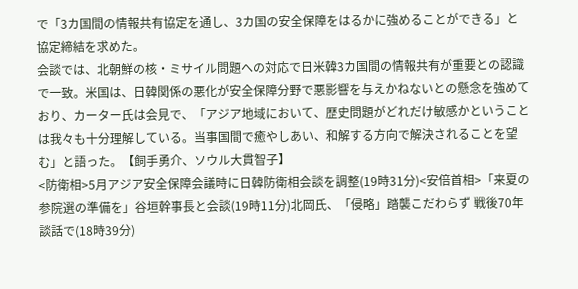で「3カ国間の情報共有協定を通し、3カ国の安全保障をはるかに強めることができる」と協定締結を求めた。
会談では、北朝鮮の核・ミサイル問題への対応で日米韓3カ国間の情報共有が重要との認識で一致。米国は、日韓関係の悪化が安全保障分野で悪影響を与えかねないとの懸念を強めており、カーター氏は会見で、「アジア地域において、歴史問題がどれだけ敏感かということは我々も十分理解している。当事国間で癒やしあい、和解する方向で解決されることを望む」と語った。【飼手勇介、ソウル大貫智子】
<防衛相>5月アジア安全保障会議時に日韓防衛相会談を調整(19時31分)<安倍首相>「来夏の参院選の準備を」谷垣幹事長と会談(19時11分)北岡氏、「侵略」踏襲こだわらず 戦後70年談話で(18時39分)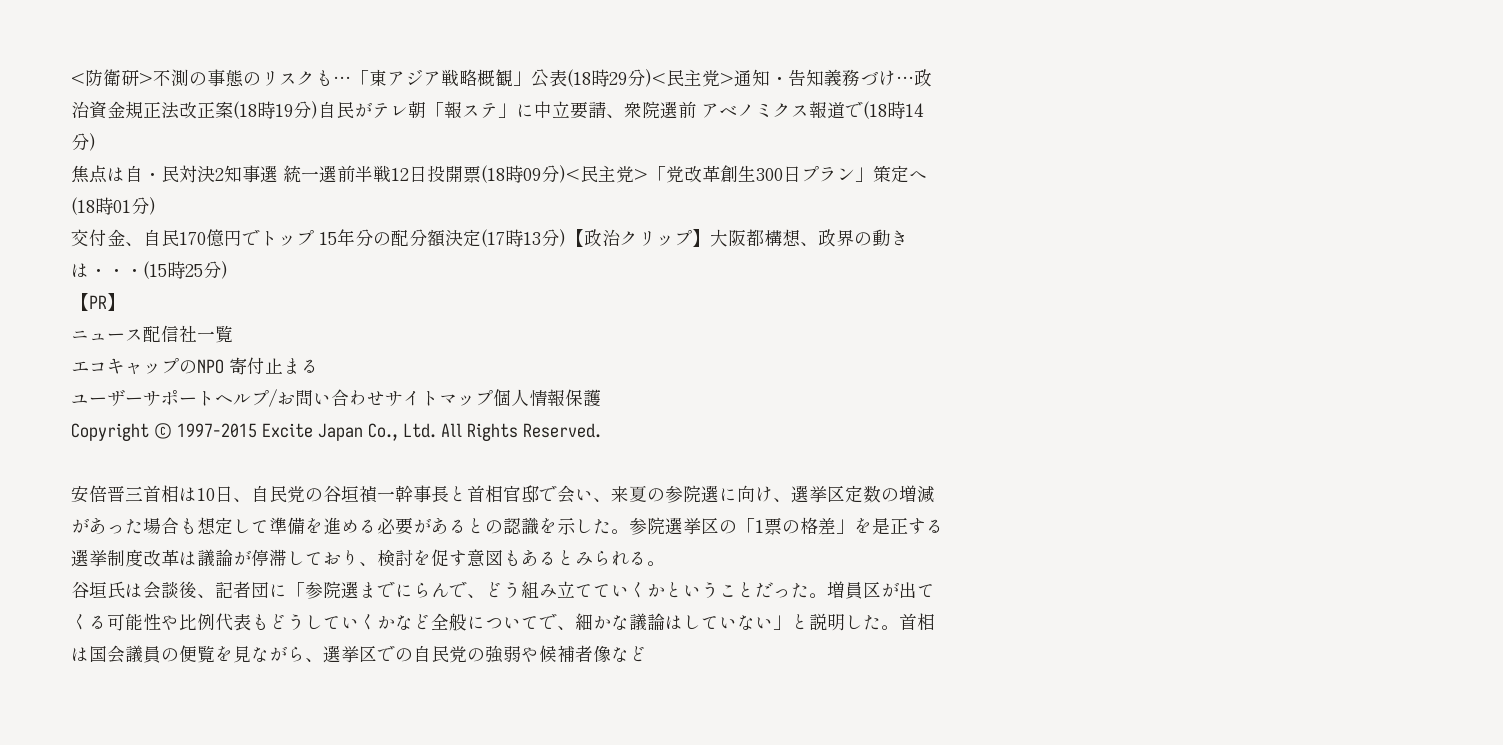<防衛研>不測の事態のリスクも…「東アジア戦略概観」公表(18時29分)<民主党>通知・告知義務づけ…政治資金規正法改正案(18時19分)自民がテレ朝「報ステ」に中立要請、衆院選前 アベノミクス報道で(18時14分)
焦点は自・民対決2知事選 統一選前半戦12日投開票(18時09分)<民主党>「党改革創生300日プラン」策定へ(18時01分)
交付金、自民170億円でトップ 15年分の配分額決定(17時13分)【政治クリップ】大阪都構想、政界の動きは・・・(15時25分)
【PR】
ニュース配信社一覧
エコキャップのNPO 寄付止まる
ユーザーサポートヘルプ/お問い合わせサイトマップ個人情報保護
Copyright © 1997-2015 Excite Japan Co., Ltd. All Rights Reserved.

安倍晋三首相は10日、自民党の谷垣禎一幹事長と首相官邸で会い、来夏の参院選に向け、選挙区定数の増減があった場合も想定して準備を進める必要があるとの認識を示した。参院選挙区の「1票の格差」を是正する選挙制度改革は議論が停滞しており、検討を促す意図もあるとみられる。
谷垣氏は会談後、記者団に「参院選までにらんで、どう組み立てていくかということだった。増員区が出てくる可能性や比例代表もどうしていくかなど全般についてで、細かな議論はしていない」と説明した。首相は国会議員の便覧を見ながら、選挙区での自民党の強弱や候補者像など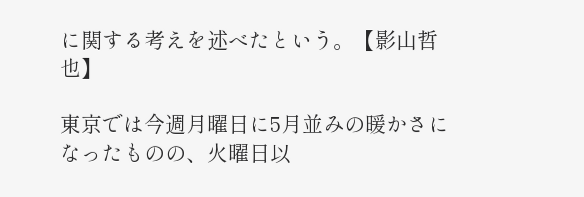に関する考えを述べたという。【影山哲也】

東京では今週月曜日に5月並みの暖かさになったものの、火曜日以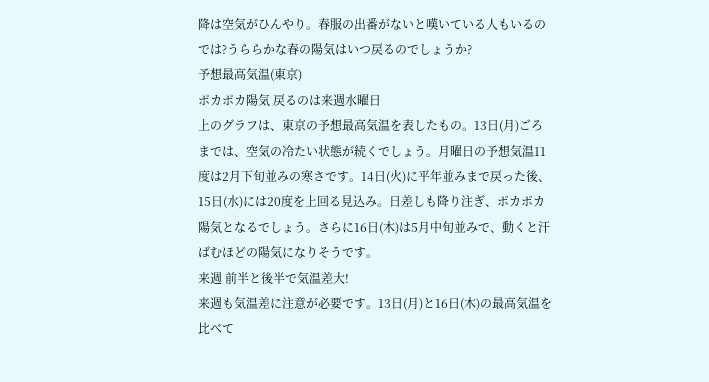降は空気がひんやり。春服の出番がないと嘆いている人もいるのでは?うららかな春の陽気はいつ戻るのでしょうか?
予想最高気温(東京)
ポカポカ陽気 戻るのは来週水曜日
上のグラフは、東京の予想最高気温を表したもの。13日(月)ごろまでは、空気の冷たい状態が続くでしょう。月曜日の予想気温11度は2月下旬並みの寒さです。14日(火)に平年並みまで戻った後、15日(水)には20度を上回る見込み。日差しも降り注ぎ、ポカポカ陽気となるでしょう。さらに16日(木)は5月中旬並みで、動くと汗ばむほどの陽気になりそうです。
来週 前半と後半で気温差大!
来週も気温差に注意が必要です。13日(月)と16日(木)の最高気温を比べて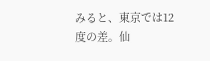みると、東京では12度の差。仙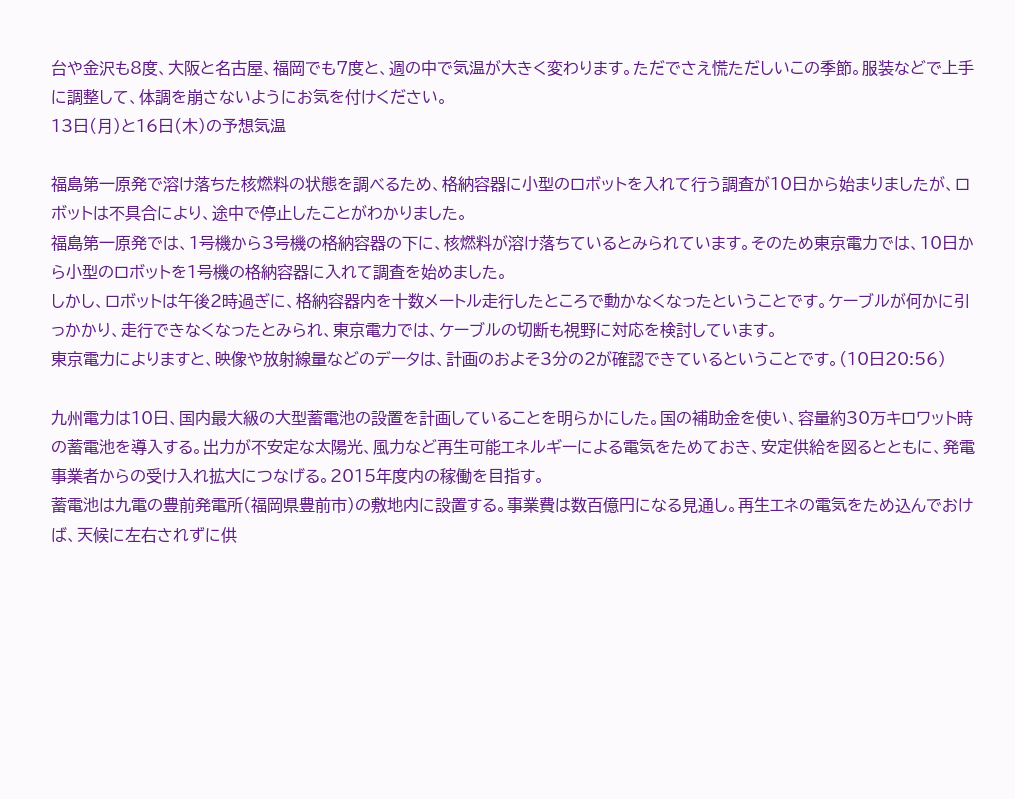台や金沢も8度、大阪と名古屋、福岡でも7度と、週の中で気温が大きく変わります。ただでさえ慌ただしいこの季節。服装などで上手に調整して、体調を崩さないようにお気を付けください。
13日(月)と16日(木)の予想気温

福島第一原発で溶け落ちた核燃料の状態を調べるため、格納容器に小型のロボットを入れて行う調査が10日から始まりましたが、ロボットは不具合により、途中で停止したことがわかりました。
福島第一原発では、1号機から3号機の格納容器の下に、核燃料が溶け落ちているとみられています。そのため東京電力では、10日から小型のロボットを1号機の格納容器に入れて調査を始めました。
しかし、ロボットは午後2時過ぎに、格納容器内を十数メートル走行したところで動かなくなったということです。ケーブルが何かに引っかかり、走行できなくなったとみられ、東京電力では、ケーブルの切断も視野に対応を検討しています。
東京電力によりますと、映像や放射線量などのデータは、計画のおよそ3分の2が確認できているということです。(10日20:56)

九州電力は10日、国内最大級の大型蓄電池の設置を計画していることを明らかにした。国の補助金を使い、容量約30万キロワット時の蓄電池を導入する。出力が不安定な太陽光、風力など再生可能エネルギーによる電気をためておき、安定供給を図るとともに、発電事業者からの受け入れ拡大につなげる。2015年度内の稼働を目指す。
蓄電池は九電の豊前発電所(福岡県豊前市)の敷地内に設置する。事業費は数百億円になる見通し。再生エネの電気をため込んでおけば、天候に左右されずに供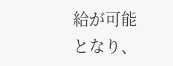給が可能となり、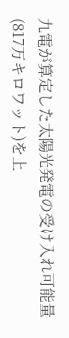九電が算定した太陽光発電の受け入れ可能量(817万キロワット)を上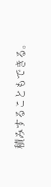積みすることもできる。